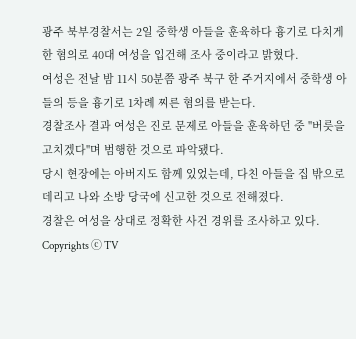광주 북부경찰서는 2일 중학생 아들을 훈육하다 흉기로 다치게 한 혐의로 40대 여성을 입건해 조사 중이라고 밝혔다.
여성은 전날 밤 11시 50분쯤 광주 북구 한 주거지에서 중학생 아들의 등을 흉기로 1차례 찌른 혐의를 받는다.
경찰조사 결과 여성은 진로 문제로 아들을 훈육하던 중 "버릇을 고치겠다"며 범행한 것으로 파악됐다.
당시 현장에는 아버지도 함께 있었는데, 다친 아들을 집 밖으로 데리고 나와 소방 당국에 신고한 것으로 전해졌다.
경찰은 여성을 상대로 정확한 사건 경위를 조사하고 있다.
Copyrights ⓒ TV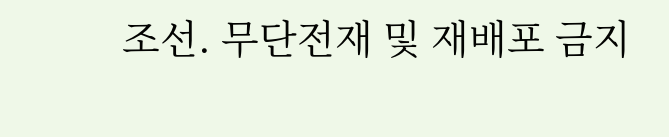조선. 무단전재 및 재배포 금지